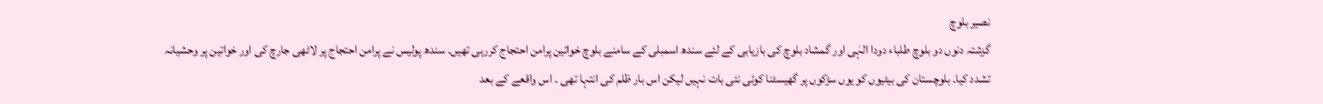نصیر بلوچ
گزشتہ دنوں دو بلوچ طلباء دودا الہٰی اور گمشاد بلوچ کی بازیابی کے لئے سندھ اسمبلی کے سامنے بلوچ خواتین پرامن احتجاج کررہی تھیں۔ سندھ پولیس نے پرامن احتجاج پر لاٹھی جارچ کی اور خواتین پر وحشیانہ تشدد کیا۔ بلوچستان کی بیٹیوں کو یوں سڑکوں پر گھیسٹنا کوئی نئی بات نہیں لیکن اس بار ظلم کی انتہا تھی ۔ اس واقعے کے بعد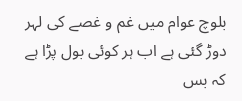بلوچ عوام میں غم و غصے کی لہر دوڑ گئی ہے اب ہر کوئی بول پڑا ہے کہ بس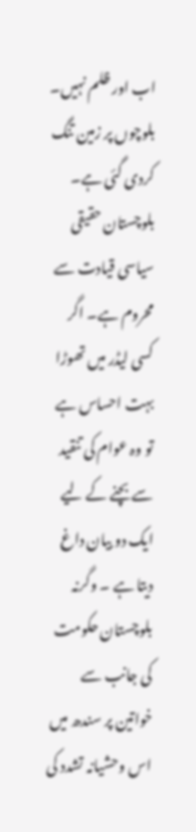اب اور ظلم نہیں۔ بلوچوں پر زمین تنگ کردی گئی ہے۔ بلوچستان حقیقی سیاسی قیادت سے محروم ہے۔ اگر کسی لیڈر میں تھوڑا بہت احساس ہے تو وہ عوام کی تنقید سے بچنے کے لیے ایک دو بیان داغ دیتا ہے ۔ وگرنہ بلوچستان حکومت کی جانب سے خواتین پر سندھ میں اس وحشیانہ تشدد کی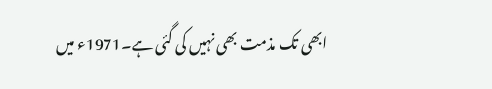ابھی تک مذمت بھی نہیں کی گئی ہے۔1971ء میں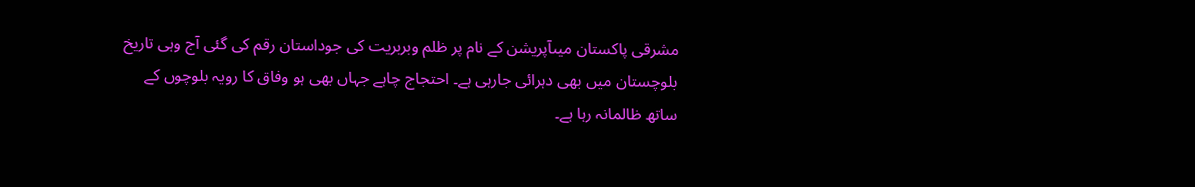مشرقی پاکستان میںآپریشن کے نام پر ظلم وبربریت کی جوداستان رقم کی گئی آج وہی تاریخ بلوچستان میں بھی دہرائی جارہی ہے۔ احتجاج چاہے جہاں بھی ہو وفاق کا رویہ بلوچوں کے ساتھ ظالمانہ رہا ہے۔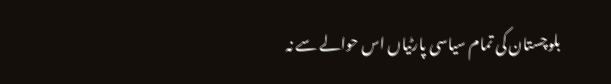بلوچستان کی تمام سیاسی پارٹیاں اس حوالے سے نہ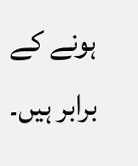ہونے کے برابر ہیں۔